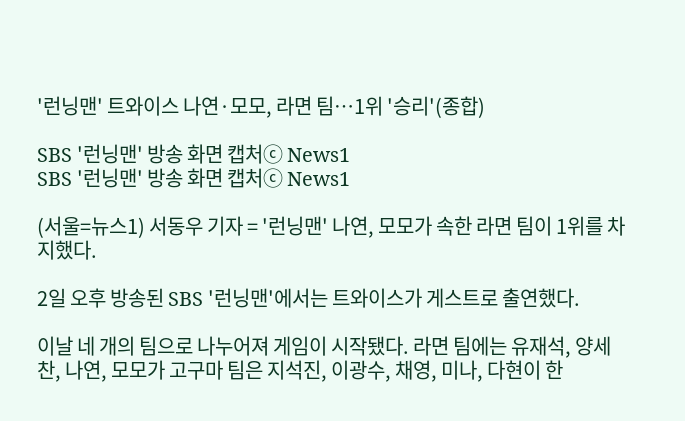'런닝맨' 트와이스 나연·모모, 라면 팀…1위 '승리'(종합)

SBS '런닝맨' 방송 화면 캡처ⓒ News1
SBS '런닝맨' 방송 화면 캡처ⓒ News1

(서울=뉴스1) 서동우 기자 = '런닝맨' 나연, 모모가 속한 라면 팀이 1위를 차지했다.

2일 오후 방송된 SBS '런닝맨'에서는 트와이스가 게스트로 출연했다.

이날 네 개의 팀으로 나누어져 게임이 시작됐다. 라면 팀에는 유재석, 양세찬, 나연, 모모가 고구마 팀은 지석진, 이광수, 채영, 미나, 다현이 한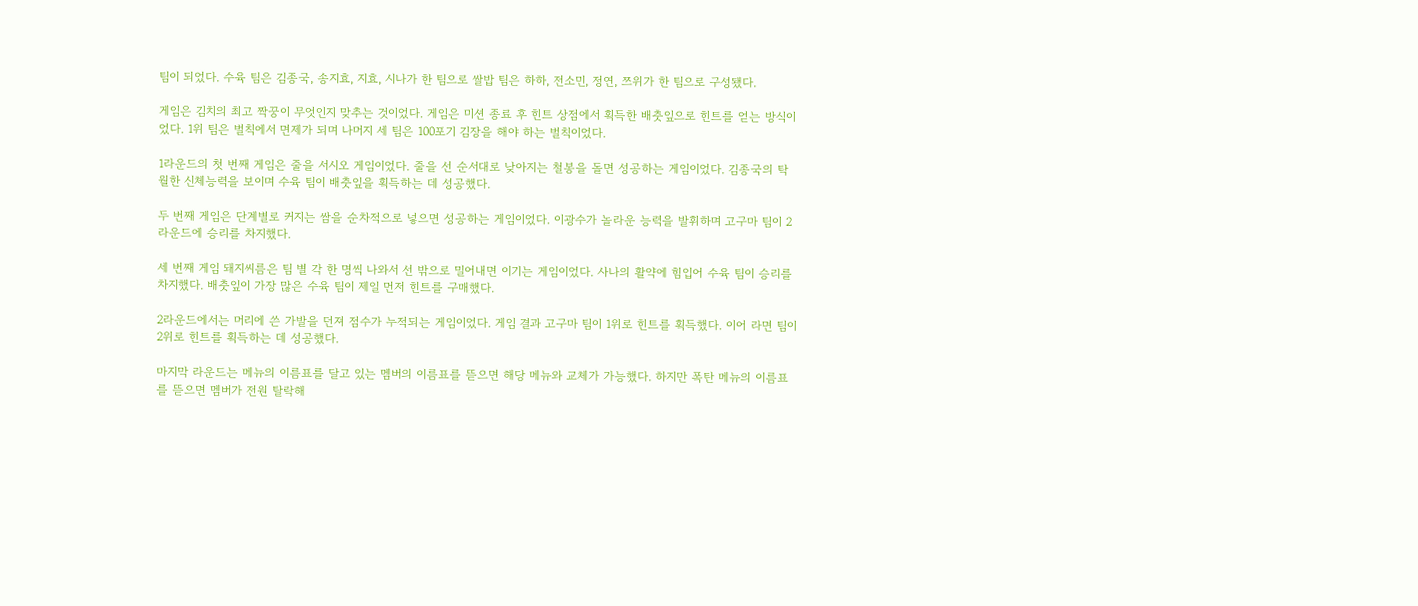팀이 되었다. 수육 팀은 김종국, 송지효, 지효, 시나가 한 팀으로 쌀밥 팀은 하하, 전소민, 정연, 쯔위가 한 팀으로 구성됐다.

게임은 김치의 최고 짝꿍이 무엇인지 맞추는 것이었다. 게임은 미션 종료 후 힌트 상점에서 획득한 배춧잎으로 힌트를 얻는 방식이었다. 1위 팀은 벌칙에서 면제가 되며 나머지 세 팀은 100포기 김장을 해야 하는 벌칙이었다.

1라운드의 첫 번째 게임은 줄을 서시오 게임이었다. 줄을 선 순서대로 낮아지는 철봉을 돌면 성공하는 게임이었다. 김종국의 탁월한 신체능력을 보이며 수육 팀이 배춧잎을 획득하는 데 성공했다.

두 번째 게임은 단계별로 커지는 쌈을 순차적으로 넣으면 성공하는 게임이었다. 이광수가 놀라운 능력을 발휘하며 고구마 팀이 2라운드에 승리를 차지했다.

세 번째 게임 돼지씨름은 팀 별 각 한 명씩 나와서 선 밖으로 밀어내면 이기는 게임이었다. 사나의 활약에 힘입어 수육 팀이 승리를 차지했다. 배춧잎이 가장 많은 수육 팀이 제일 먼저 힌트를 구매했다.

2라운드에서는 머리에 쓴 가발을 던져 점수가 누적되는 게임이었다. 게임 결과 고구마 팀이 1위로 힌트를 획득했다. 이어 라면 팀이 2위로 힌트를 획득하는 데 성공했다.

마지막 라운드는 메뉴의 이름표를 달고 있는 멤버의 이름표를 뜯으면 해당 메뉴와 교체가 가능했다. 하지만 폭탄 메뉴의 이름표를 뜯으면 멤버가 전원 탈락해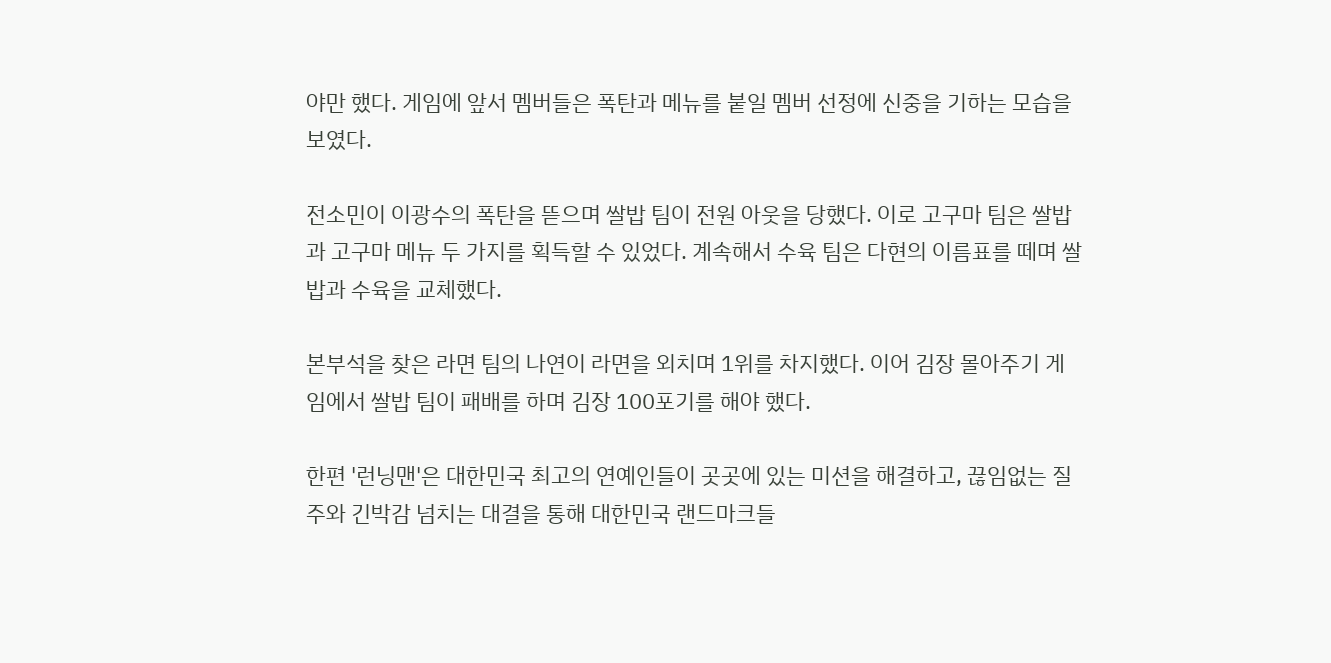야만 했다. 게임에 앞서 멤버들은 폭탄과 메뉴를 붙일 멤버 선정에 신중을 기하는 모습을 보였다.

전소민이 이광수의 폭탄을 뜯으며 쌀밥 팀이 전원 아웃을 당했다. 이로 고구마 팀은 쌀밥과 고구마 메뉴 두 가지를 획득할 수 있었다. 계속해서 수육 팀은 다현의 이름표를 떼며 쌀밥과 수육을 교체했다.

본부석을 찾은 라면 팀의 나연이 라면을 외치며 1위를 차지했다. 이어 김장 몰아주기 게임에서 쌀밥 팀이 패배를 하며 김장 100포기를 해야 했다.

한편 '런닝맨'은 대한민국 최고의 연예인들이 곳곳에 있는 미션을 해결하고, 끊임없는 질주와 긴박감 넘치는 대결을 통해 대한민국 랜드마크들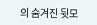의 숨겨진 뒷모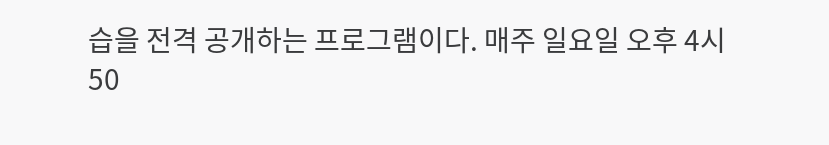습을 전격 공개하는 프로그램이다. 매주 일요일 오후 4시50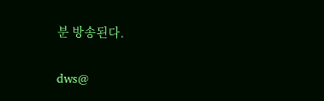분 방송된다.

dws@